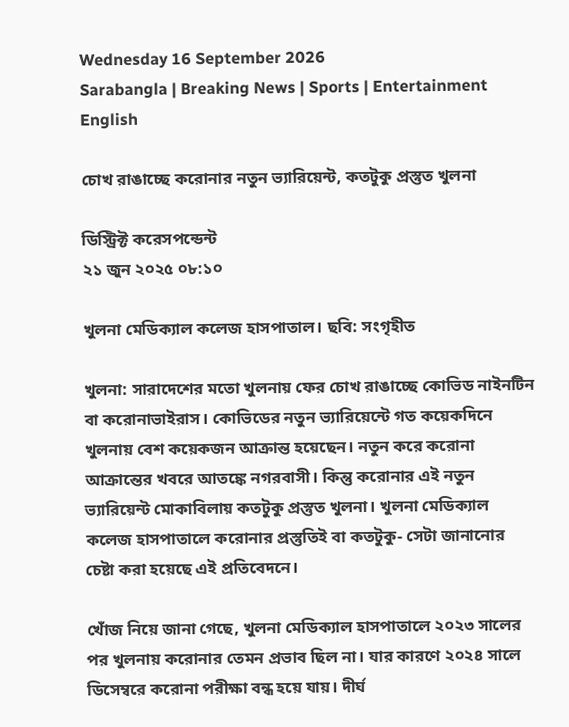Wednesday 16 September 2026
Sarabangla | Breaking News | Sports | Entertainment
English

চোখ রাঙাচ্ছে করোনার নতুন ভ্যারিয়েন্ট, কতটুকু প্রস্তুত খুলনা

ডিস্ট্রিক্ট করেসপন্ডেন্ট
২১ জুন ২০২৫ ০৮:১০

খুলনা মেডিক্যাল কলেজ হাসপাতাল। ছবি: সংগৃহীত

খুলনা: সারাদেশের মতো খুলনায় ফের চোখ রাঙাচ্ছে কোভিড নাইনটিন বা করোনাভাইরাস। কোভিডের নতুন ভ্যারিয়েন্টে গত কয়েকদিনে খুলনায় বেশ কয়েকজন আক্রান্ত হয়েছেন। নতুন করে করোনা আক্রান্তের খবরে আতঙ্কে নগরবাসী। কিন্তু করোনার এই নতুন ভ্যারিয়েন্ট মোকাবিলায় কতটুকু প্রস্তুত খুলনা। খুলনা মেডিক্যাল কলেজ হাসপাতালে করোনার প্রস্তুতিই বা কতটুকু- সেটা জানানোর চেষ্টা করা হয়েছে এই প্রতিবেদনে।

খোঁজ নিয়ে জানা গেছে, খুলনা মেডিক্যাল হাসপাতালে ২০২৩ সালের পর খুলনায় করোনার তেমন প্রভাব ছিল না। যার কারণে ২০২৪ সালে ডিসেম্বরে করোনা পরীক্ষা বন্ধ হয়ে যায়। দীর্ঘ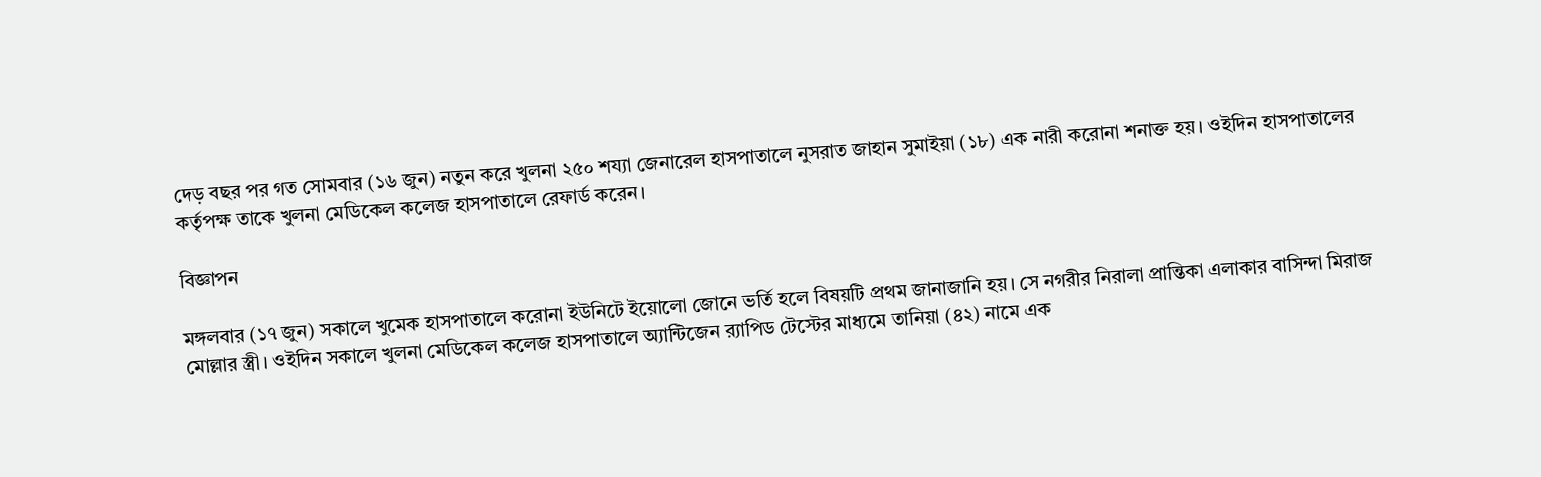দেড় বছর পর গত সোমবার (১৬ জুন) নতুন করে খুলনা ২৫০ শয্যা জেনারেল হাসপাতালে নুসরাত জাহান সুমাইয়া (১৮) এক নারী করোনা শনাক্ত হয়। ওইদিন হাসপাতালের কর্তৃপক্ষ তাকে খুলনা মেডিকেল কলেজ হাসপাতালে রেফার্ড করেন।

বিজ্ঞাপন

মঙ্গলবার (১৭ জুন) সকালে খুমেক হাসপাতালে করোনা ইউনিটে ইয়োলো জোনে ভর্তি হলে বিষয়টি প্রথম জানাজানি হয়। সে নগরীর নিরালা প্রান্তিকা এলাকার বাসিন্দা মিরাজ মোল্লার স্ত্রী। ওইদিন সকালে খুলনা মেডিকেল কলেজ হাসপাতালে অ্যান্টিজেন র‌্যাপিড টেস্টের মাধ্যমে তানিয়া (৪২) নামে এক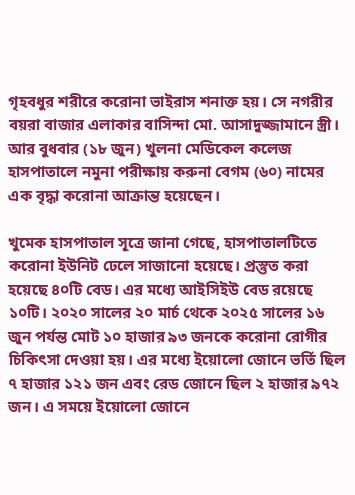গৃহবধুর শরীরে করোনা ভাইরাস শনাক্ত হয়। সে নগরীর বয়রা বাজার এলাকার বাসিন্দা মো. আসাদুজ্জামানে স্ত্রী। আর বুধবার (১৮ জুন) খুলনা মেডিকেল কলেজ হাসপাতালে নমুনা পরীক্ষায় করুনা বেগম (৬০) নামের এক বৃদ্ধা করোনা আক্রান্ত হয়েছেন।

খুমেক হাসপাতাল সূত্রে জানা গেছে, হাসপাতালটিতে করোনা ইউনিট ঢেলে সাজানো হয়েছে। প্রস্তুত করা হয়েছে ৪০টি বেড। এর মধ্যে আইসিইউ বেড রয়েছে ১০টি। ২০২০ সালের ২০ মার্চ থেকে ২০২৫ সালের ১৬ জুন পর্যন্ত মোট ১০ হাজার ৯৩ জনকে করোনা রোগীর চিকিৎসা দেওয়া হয়। এর মধ্যে ইয়োলো জোনে ভর্তি ছিল ৭ হাজার ১২১ জন এবং রেড জোনে ছিল ২ হাজার ৯৭২ জন। এ সময়ে ইয়োলো জোনে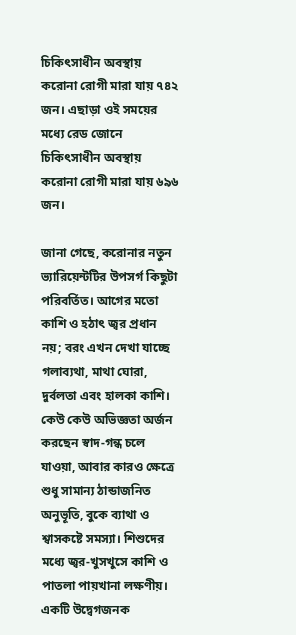চিকিৎসাধীন অবস্থায় করোনা রোগী মারা যায় ৭৪২ জন। এছাড়া ওই সময়ের মধ্যে রেড জোনে চিকিৎসাধীন অবস্থায় করোনা রোগী মারা যায় ৬৯৬ জন।

জানা গেছে, করোনার নতুন ভ্যারিয়েন্টটির উপসর্গ কিছুটা পরিবর্তিত। আগের মতো কাশি ও হঠাৎ জ্বর প্রধান নয়; বরং এখন দেখা যাচ্ছে গলাব্যথা, মাথা ঘোরা, দুর্বলতা এবং হালকা কাশি। কেউ কেউ অভিজ্ঞতা অর্জন করছেন স্বাদ-গন্ধ চলে যাওয়া, আবার কারও ক্ষেত্রে শুধু সামান্য ঠান্ডাজনিত অনুভূতি, বুকে ব্যাথা ও শ্বাসকষ্টে সমস্যা। শিশুদের মধ্যে জ্বর-খুসখুসে কাশি ও পাতলা পায়খানা লক্ষণীয়। একটি উদ্বেগজনক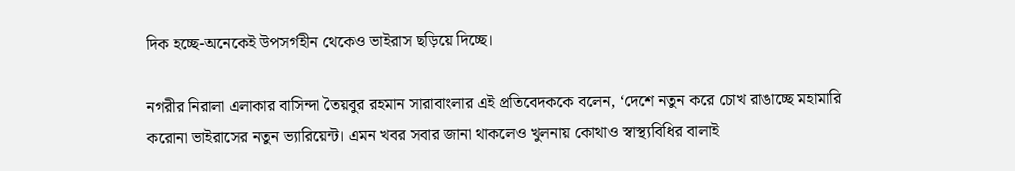দিক হচ্ছে-অনেকেই উপসর্গহীন থেকেও ভাইরাস ছড়িয়ে দিচ্ছে।

নগরীর নিরালা এলাকার বাসিন্দা তৈয়বুর রহমান সারাবাংলার এই প্রতিবেদককে বলেন, ‘দেশে নতুন করে চোখ রাঙাচ্ছে মহামারি করোনা ভাইরাসের নতুন ভ্যারিয়েন্ট। এমন খবর সবার জানা থাকলেও খুলনায় কোথাও স্বাস্থ্যবিধির বালাই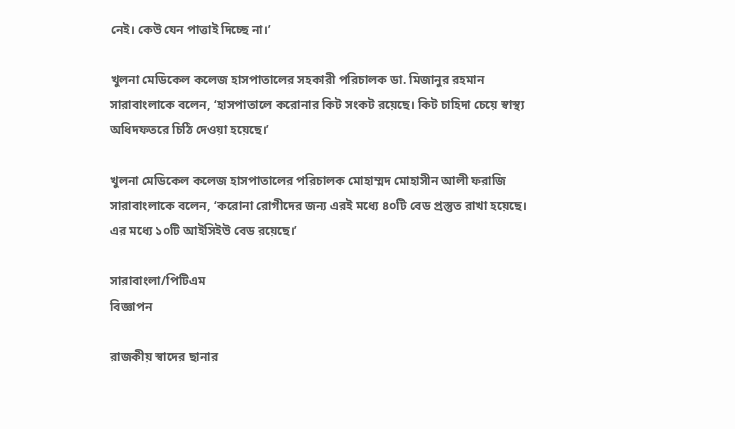নেই। কেউ যেন পাত্তাই দিচ্ছে না।’

খুলনা মেডিকেল কলেজ হাসপাতালের সহকারী পরিচালক ডা. মিজানুর রহমান সারাবাংলাকে বলেন, ‘হাসপাতালে করোনার কিট সংকট রয়েছে। কিট চাহিদা চেয়ে স্বাস্থ্য অধিদফতরে চিঠি দেওয়া হয়েছে।’

খুলনা মেডিকেল কলেজ হাসপাতালের পরিচালক মোহাম্মদ মোহাসীন আলী ফরাজি সারাবাংলাকে বলেন, ‘করোনা রোগীদের জন্য এরই মধ্যে ৪০টি বেড প্রস্তুত রাখা হয়েছে। এর মধ্যে ১০টি আইসিইউ বেড রয়েছে।’

সারাবাংলা/পিটিএম
বিজ্ঞাপন

রাজকীয় স্বাদের ছানার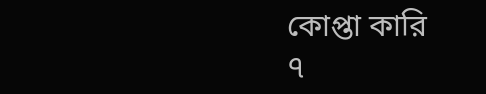কোপ্তা কারি
৭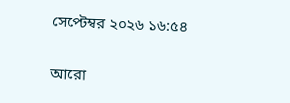সেপ্টেম্বর ২০২৬ ১৬:৫৪

আরো